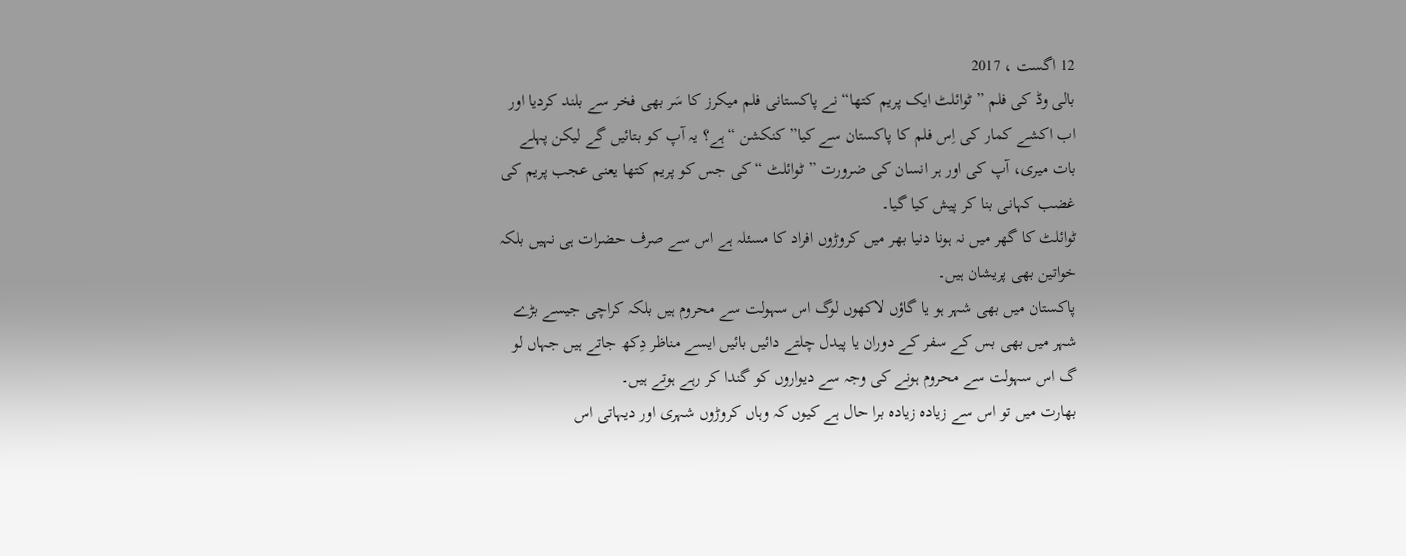12 اگست ، 2017
بالی وڈ کی فلم ”ٹوائلٹ ایک پریم کتھا“ نے پاکستانی فلم میکرز کا سَر بھی فخر سے بلند کردیا اور اب اکشے کمار کی اِس فلم کا پاکستان سے کیا” کنکشن “ہے؟ یہ آپ کو بتائیں گے لیکن پہلے بات میری، آپ کی اور ہر انسان کی ضرورت ”ٹوائلٹ “ کی جس کو پریم کتھا یعنی عجب پریم کی غضب کہانی بنا کر پیش کیا گیا۔
ٹوائلٹ کا گھر میں نہ ہونا دنیا بھر میں کروڑوں افراد کا مسئلہ ہے اس سے صرف حضرات ہی نہیں بلکہ خواتین بھی پریشان ہیں۔
پاکستان میں بھی شہر ہو یا گاؤں لاکھوں لوگ اس سہولت سے محروم ہیں بلکہ کراچی جیسے بڑے شہر میں بھی بس کے سفر کے دوران یا پیدل چلتے دائیں بائیں ایسے مناظر دِکھ جاتے ہیں جہاں لو گ اس سہولت سے محروم ہونے کی وجہ سے دیواروں کو گندا کر رہے ہوتے ہیں۔
بھارت میں تو اس سے زیادہ زیادہ برا حال ہے کیوں کہ وہاں کروڑوں شہری اور دیہاتی اس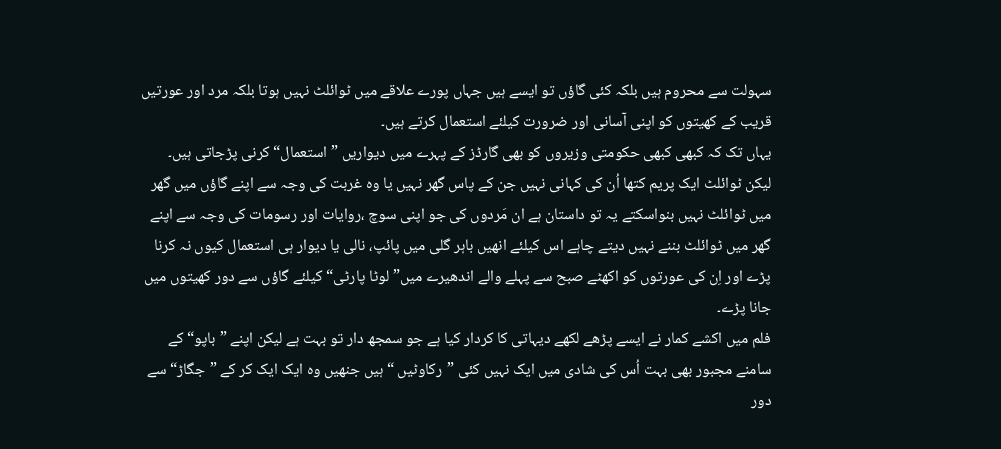سہولت سے محروم ہیں بلکہ کئی گاؤں تو ایسے ہیں جہاں پورے علاقے میں ٹوائلٹ نہیں ہوتا بلکہ مرد اور عورتیں قریب کے کھیتوں کو اپنی آسانی اور ضرورت کیلئے استعمال کرتے ہیں۔
یہاں تک کہ کبھی کبھی حکومتی وزیروں کو بھی گارڈز کے پہرے میں دیواریں ”استعمال“ کرنی پڑجاتی ہیں۔
لیکن ٹوائلٹ ایک پریم کتھا اُن کی کہانی نہیں جن کے پاس گھر نہیں یا وہ غربت کی وجہ سے اپنے گاؤں میں گھر میں ٹوائلٹ نہیں بنواسکتے یہ تو داستان ہے ان مَردوں کی جو اپنی سوچ ،روایات اور رسومات کی وجہ سے اپنے گھر میں ٹوائلٹ بننے نہیں دیتے چاہے اس کیلئے انھیں باہر گلی میں پائپ، نالی یا دیوار ہی استعمال کیوں نہ کرنا پڑے اور اِن کی عورتوں کو اکھٹے صبح سے پہلے والے اندھیرے میں” لوٹا پارٹی“ کیلئے گاؤں سے دور کھیتوں میں جانا پڑے۔
فلم میں اکشے کمار نے ایسے پڑھے لکھے دیہاتی کا کردار کیا ہے جو سمجھ دار تو بہت ہے لیکن اپنے ”باپو“ کے سامنے مجبور بھی بہت اُس کی شادی میں ایک نہیں کئی ”رکاوٹیں “ ہیں جنھیں وہ ایک ایک کر کے ”جگاڑ“ سے دور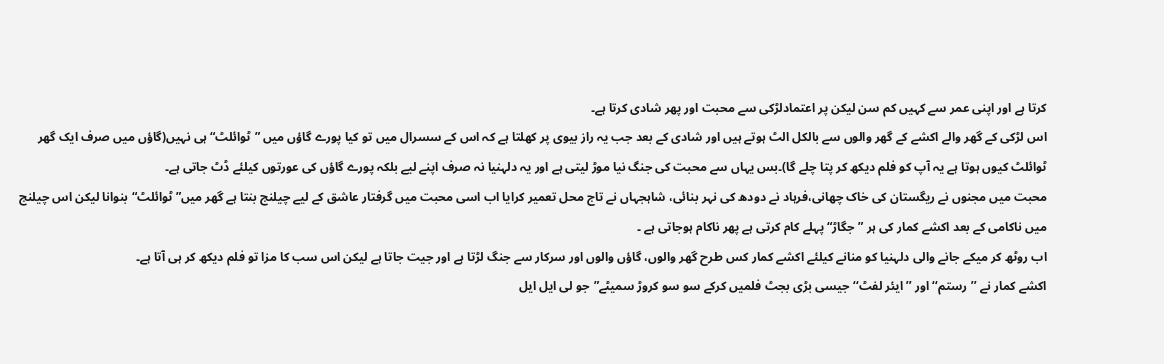کرتا ہے اور اپنی عمر سے کہیں کم سن لیکن پر اعتمادلڑکی سے محبت اور پھر شادی کرتا ہے۔
اس لڑکی کے گھر والے اکشے کے گھر والوں سے بالکل الٹ ہوتے ہیں اور شادی کے بعد جب یہ راز بیوی پر کھلتا ہے کہ اس کے سسرال میں تو کیا پورے گاؤں میں ”ٹوائلٹ“ ہی نہیں(گاؤں میں صرف ایک گھر ٹوائلٹ کیوں ہوتا ہے یہ آپ کو فلم دیکھ کر پتا چلے گا)۔بس یہاں سے محبت کی جنگ نیا موڑ لیتی ہے اور یہ دلہنیا نہ صرف اپنے لیے بلکہ پورے گاؤں کی عورتوں کیلئے ڈٹ جاتی ہے۔
محبت میں مجنوں نے ریگستان کی خاک چھانی،فرہاد نے دودھ کی نہر بنائی، شاہجہاں نے تاج محل تعمیر کرایا اب اسی محبت میں گرفتار عاشق کے لیے چیلنج بنتا ہے گھر میں” ٹوائلٹ“بنوانا لیکن اس چیلنج میں ناکامی کے بعد اکشے کمار کی ہر ”جگاڑ“ پہلے کام کرتی ہے پھر ناکام ہوجاتی ہے ۔
اب روٹھ کر میکے جانے والی دلہنیا کو منانے کیلئے اکشے کمار کس طرح گھر والوں، گاؤں والوں اور سرکار سے جنگ لڑتا ہے اور جیت جاتا ہے لیکن اس سب کا مزا تو فلم دیکھ کر ہی آتا ہے۔
اکشے کمار نے ’’رستم‘‘ اور ’’ایئر لفٹ‘‘ جیسی بڑی بجٹ فلمیں کرکے سو سو کروڑ سمیٹے”جو لی ایل ایل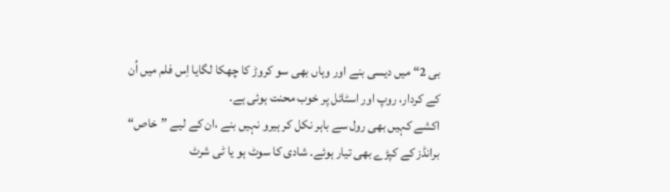بی 2“ میں دیسی بنے اور وہاں بھی سو کروڑ کا چھکا لگایا اِس فلم میں اُن کے کردار، روپ اور اسٹائل پر خوب محنت ہوئی ہے۔
اکشے کہیں بھی رول سے باہر نکل کر ہیرو نہیں بنے ،ان کے لیے ”خاص“ برانڈز کے کپڑے بھی تیار ہوئے۔ شادی کا سوٹ ہو یا ٹی شرٹ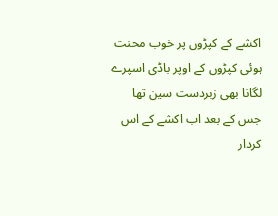اکشے کے کپڑوں پر خوب محنت ہوئی کپڑوں کے اوپر باڈی اسپرے لگانا بھی زبردست سین تھا جس کے بعد اب اکشے کے اس کردار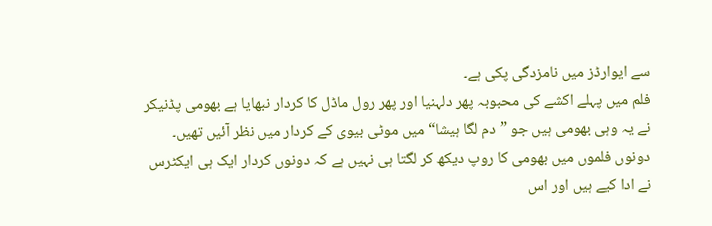سے ایوارڈز میں نامزدگی پکی ہے۔
فلم میں پہلے اکشے کی محبوبہ پھر دلہنیا اور پھر رول ماڈل کا کردار نبھایا ہے بھومی پڈنیکر نے یہ وہی بھومی ہیں جو ”دم لگا ہیشا“ میں موٹی بیوی کے کردار میں نظر آئیں تھیں۔
دونوں فلموں میں بھومی کا روپ دیکھ کر لگتا ہی نہیں ہے کہ دونوں کردار ایک ہی ایکٹرس نے ادا کیے ہیں اور اس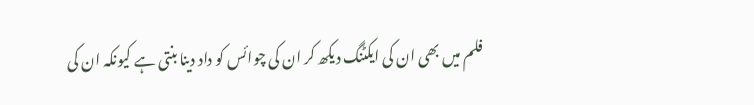فلم میں بھی ان کی ایکٹنگ دیکھ کر ان کی چوائس کو داد دینا بنتی ہے کیونکہ ان کی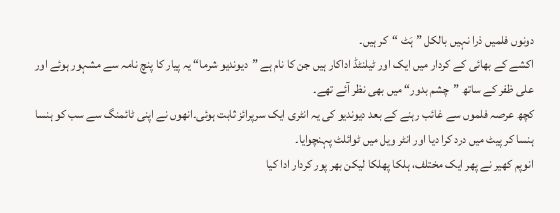دونوں فلمیں ذرا نہیں بالکل ”ہَٹ “کر ہیں۔
اکشے کے بھائی کے کردار میں ایک اور ٹیلنٹڈ اداکار ہیں جن کا نام ہے ”دیوندیو شرما“ یہ پیار کا پنچ نامہ سے مشہور ہوئے اور علی ظفر کے ساتھ ”چشم بدور“ میں بھی نظر آئے تھے۔
کچھ عرصہ فلموں سے غائب رہنے کے بعد دیوندیو کی یہ انٹری ایک سرپرائز ثابت ہوئی۔انھوں نے اپنی ٹائمنگ سے سب کو ہنسا ہنسا کر پیٹ میں درد کرا دیا اور انٹر ویل میں ٹوائلٹ پہنچوایا۔
انوپم کھیر نے پھر ایک مختلف، ہلکا پھلکا لیکن بھر پور کردار ادا کیا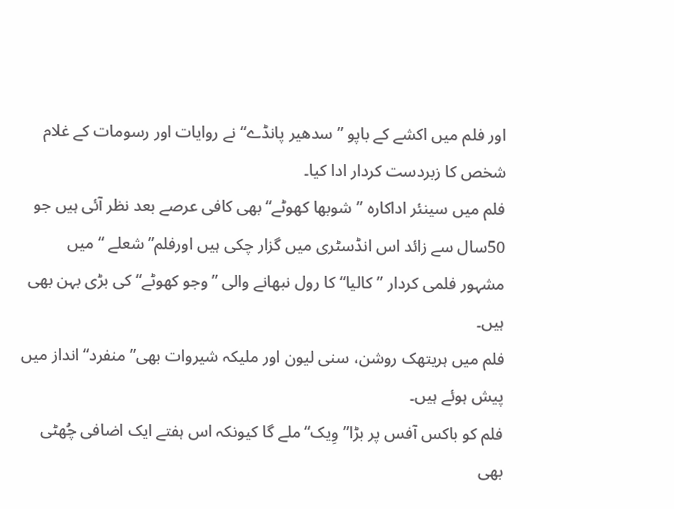اور فلم میں اکشے کے باپو ”سدھیر پانڈے“ نے روایات اور رسومات کے غلام شخص کا زبردست کردار ادا کیا۔
فلم میں سینئر اداکارہ ”شوبھا کھوٹے“ بھی کافی عرصے بعد نظر آئی ہیں جو 50سال سے زائد اس انڈسٹری میں گزار چکی ہیں اورفلم” شعلے “ میں مشہور فلمی کردار ”کالیا“ کا رول نبھانے والی ”وجو کھوٹے“ کی بڑی بہن بھی ہیں۔
فلم میں ہریتھک روشن، سنی لیون اور ملیکہ شیروات بھی” منفرد“ انداز میں پیش ہوئے ہیں۔
فلم کو باکس آفس پر بڑا”وِیک“ ملے گا کیونکہ اس ہفتے ایک اضافی چُھٹی بھی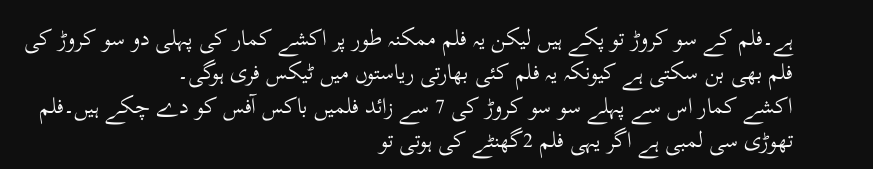ہے۔فلم کے سو کروڑ تو پکے ہیں لیکن یہ فلم ممکنہ طور پر اکشے کمار کی پہلی دو سو کروڑ کی فلم بھی بن سکتی ہے کیونکہ یہ فلم کئی بھارتی ریاستوں میں ٹیکس فری ہوگی۔
اکشے کمار اس سے پہلے سو سو کروڑ کی 7 سے زائد فلمیں باکس آفس کو دے چکے ہیں۔فلم تھوڑی سی لمبی ہے اگر یہی فلم 2گھنٹے کی ہوتی تو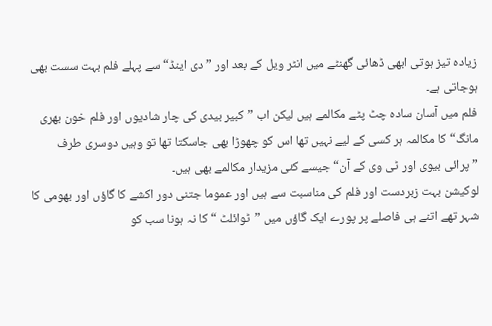زیادہ تیز ہوتی ابھی ڈھائی گھنٹے میں انٹر ویل کے بعد اور ”دی اینڈ“ سے پہلے فلم بہت سست بھی ہوجاتی ہے۔
فلم میں آسان سادہ چٹ پٹے مکالمے ہیں لیکن اب ”کبیر بیدی کی چار شادیوں اور فلم خون بھری مانگ“ کا مکالمہ ہر کسی کے لیے نہیں تھا اس کو چھوڑا بھی جاسکتا تھا تو وہیں دوسری طرف ”پرائی بیوی اور ٹی وی کے آن“ جیسے کئی مزیدار مکالمے بھی ہیں۔
لوکیشن بہت زبردست اور فلم کی مناسبت سے ہیں اور عموما جتنی دور اکشے کا گاؤں اور بھومی کا شہر تھے اتنے ہی فاصلے پر پورے ایک گاؤں میں ”ٹوائلٹ “ کا نہ ہونا سب کو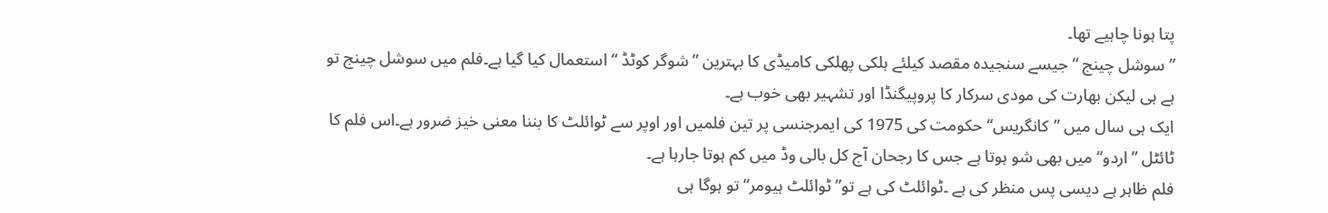پتا ہونا چاہیے تھا۔
” سوشل چینج “ جیسے سنجیدہ مقصد کیلئے ہلکی پھلکی کامیڈی کا بہترین ”شوگر کوٹڈ “ استعمال کیا گیا ہے۔فلم میں سوشل چینج تو ہے ہی لیکن بھارت کی مودی سرکار کا پروپیگنڈا اور تشہیر بھی خوب ہے۔
ایک ہی سال میں ”کانگریس“ حکومت کی 1975 کی ایمرجنسی پر تین فلمیں اور اوپر سے ٹوائلٹ کا بننا معنی خیز ضرور ہے۔اس فلم کا ٹائٹل ”اردو“ میں بھی شو ہوتا ہے جس کا رجحان آج کل بالی وڈ میں کم ہوتا جارہا ہے۔
فلم ظاہر ہے دیسی پس منظر کی ہے ۔ٹوائلٹ کی ہے تو” ٹوائلٹ ہیومر“ تو ہوگا ہی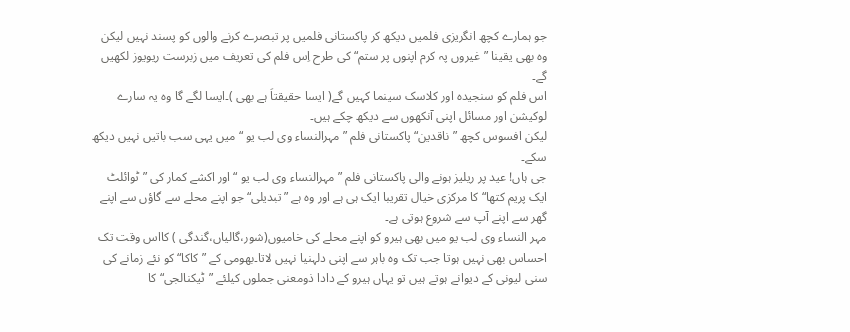جو ہمارے کچھ انگریزی فلمیں دیکھ کر پاکستانی فلمیں پر تبصرے کرنے والوں کو پسند نہیں لیکن وہ بھی یقینا ”غیروں پہ کرم اپنوں پر ستم“ کی طرح اِس فلم کی تعریف میں زبرست ریویوز لکھیں گے۔
اس فلم کو سنجیدہ اور کلاسک سینما کہیں گے( ایسا حقیقتاَ ہے بھی )۔ایسا لگے گا وہ یہ سارے لوکیشن اور مسائل اپنی آنکھوں سے دیکھ چکے ہیں۔
لیکن افسوس کچھ ”ناقدین“ پاکستانی فلم ”مہرالنساء وی لب یو “ میں یہی سب باتیں نہیں دیکھ سکے۔
جی ہاں! عید پر ریلیز ہونے والی پاکستانی فلم ” مہرالنساء وی لب یو “ اور اکشے کمار کی ”ٹوائلٹ ایک پریم کتھا“ کا مرکزی خیال تقریبا ایک ہی ہے اور وہ ہے ”تبدیلی“ جو اپنے محلے سے گاؤں سے اپنے گھر سے اپنے آپ سے شروع ہوتی ہے۔
مہر النساء وی لب یو میں بھی ہیرو کو اپنے محلے کی خامیوں(شور،گالیاں،گندگی ) کااس وقت تک احساس بھی نہیں ہوتا جب تک وہ باہر سے اپنی دلہنیا نہیں لاتا۔بھومی کے ”کاکا“ کو نئے زمانے کی سنی لیونی کے دیوانے ہوتے ہیں تو یہاں ہیرو کے دادا ذومعنی جملوں کیلئے ”ٹیکنالجی“ کا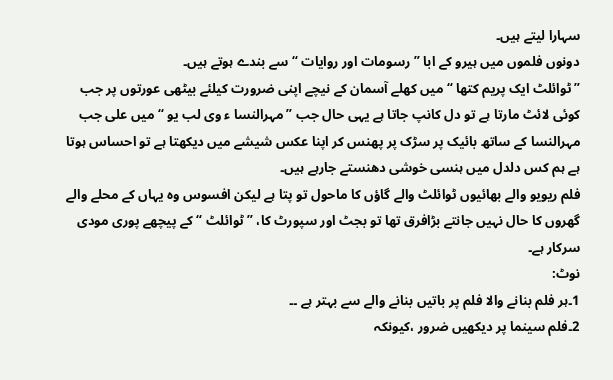سہارا لیتے ہیں۔
دونوں فلموں میں ہیرو کے ابا ”رسومات اور روایات “ سے بندے ہوتے ہیں۔
”ٹوائلٹ ایک پریم کتھا “ میں کھلے آسمان کے نیچے اپنی ضرورت کیلئے بیٹھی عورتوں پر جب کوئی لائٹ مارتا ہے تو دل کانپ جاتا ہے یہی حال جب ”مہرالنسا ء وی لب یو “ میں علی جب مہرالنسا کے ساتھ بائیک پر سڑک پر پھنس کر اپنا عکس شیشے میں دیکھتا ہے تو احساس ہوتا ہے ہم کس دلدل میں ہنسی خوشی دھنستے جارہے ہیں۔
فلم ریویو والے بھائیوں ٹوائلٹ والے گاؤں کا ماحول تو پتا ہے لیکن افسوس وہ یہاں کے محلے والے گھروں کا حال نہیں جانتے بڑافرق تھا تو بجٹ اور سپورٹ کا، ”ٹوائلٹ “ کے پیچھے پوری مودی سرکار ہے۔
نوٹ:
1۔ہر فلم بنانے والا فلم پر باتیں بنانے والے سے بہتر ہے ۔۔
2۔فلم سینما پر دیکھیں ضرور ،کیونکہ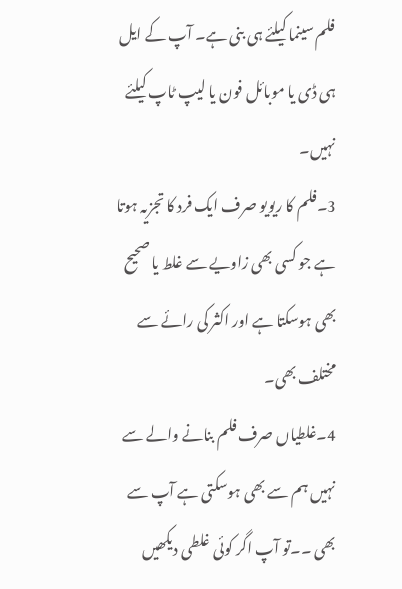فلم سینما کیلئے ہی بنی ہے۔ آپ کے ایل ہی ڈی یا موبائل فون یا لیپ ٹاپ کیلئے نہیں۔
3۔فلم کا ریویو صرف ایک فرد کا تجزیہ ہوتا ہے جو کسی بھی زاویے سے غلط یا صحیح بھی ہوسکتا ہے اور اکثر کی رائے سے مختلف بھی۔
4۔غلطیاں صرف فلم بنانے والے سے نہیں ہم سے بھی ہوسکتی ہے آپ سے بھی ۔۔تو آپ اگر کوئی غلطی دیکھیں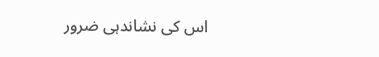اس کی نشاندہی ضرور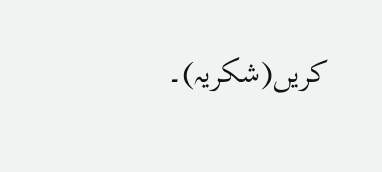کریں(شکریہ)۔